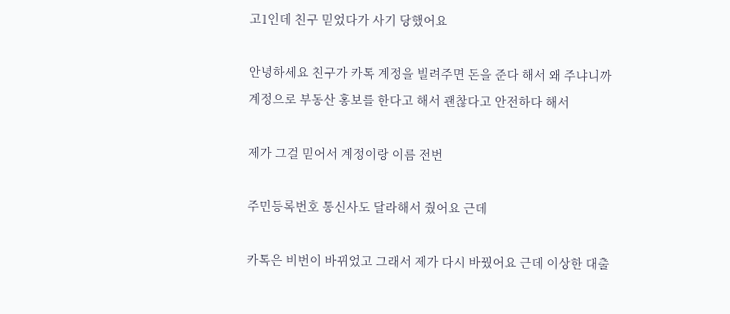고1인데 친구 믿었다가 사기 당했어요

안녕하세요 친구가 카톡 계정을 빌려주면 돈을 준다 해서 왜 주냐니까 계정으로 부동산 홍보를 한다고 해서 괜찮다고 안전하다 해서

제가 그걸 믿어서 계정이랑 이름 전번

주민등록번호 통신사도 달라해서 줬어요 근데

카톡은 비번이 바뀌었고 그래서 제가 다시 바꿨어요 근데 이상한 대출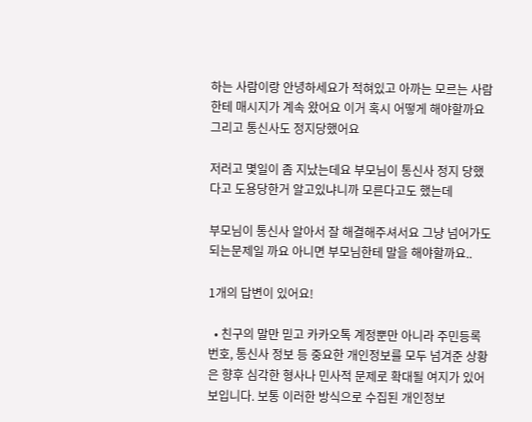하는 사람이랑 안녕하세요가 적혀있고 아까는 모르는 사람한테 매시지가 계속 왔어요 이거 혹시 어떻게 해야할까요 그리고 통신사도 정지당했어요

저러고 몇일이 좀 지났는데요 부모님이 통신사 정지 당했다고 도용당한거 알고있냐니까 모른다고도 했는데

부모님이 통신사 알아서 잘 해결해주셔서요 그냥 넘어가도 되는문제일 까요 아니면 부모님한테 말을 해야할까요..

1개의 답변이 있어요!

  • 친구의 말만 믿고 카카오톡 계정뿐만 아니라 주민등록번호, 통신사 정보 등 중요한 개인정보를 모두 넘겨준 상황은 향후 심각한 형사나 민사적 문제로 확대될 여지가 있어 보입니다. 보통 이러한 방식으로 수집된 개인정보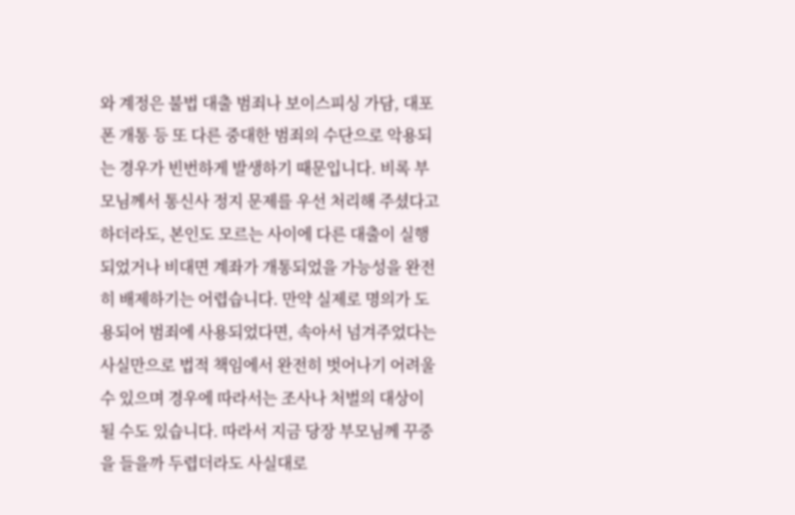와 계정은 불법 대출 범죄나 보이스피싱 가담, 대포폰 개통 등 또 다른 중대한 범죄의 수단으로 악용되는 경우가 빈번하게 발생하기 때문입니다. 비록 부모님께서 통신사 정지 문제를 우선 처리해 주셨다고 하더라도, 본인도 모르는 사이에 다른 대출이 실행되었거나 비대면 계좌가 개통되었을 가능성을 완전히 배제하기는 어렵습니다. 만약 실제로 명의가 도용되어 범죄에 사용되었다면, 속아서 넘겨주었다는 사실만으로 법적 책임에서 완전히 벗어나기 어려울 수 있으며 경우에 따라서는 조사나 처벌의 대상이 될 수도 있습니다. 따라서 지금 당장 부모님께 꾸중을 들을까 두렵더라도 사실대로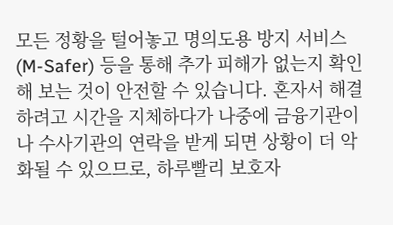모든 정황을 털어놓고 명의도용 방지 서비스(M-Safer) 등을 통해 추가 피해가 없는지 확인해 보는 것이 안전할 수 있습니다. 혼자서 해결하려고 시간을 지체하다가 나중에 금융기관이나 수사기관의 연락을 받게 되면 상황이 더 악화될 수 있으므로, 하루빨리 보호자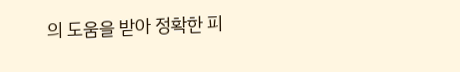의 도움을 받아 정확한 피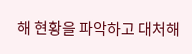해 현황을 파악하고 대처해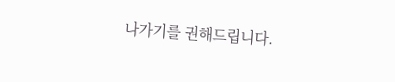나가기를 권해드립니다.